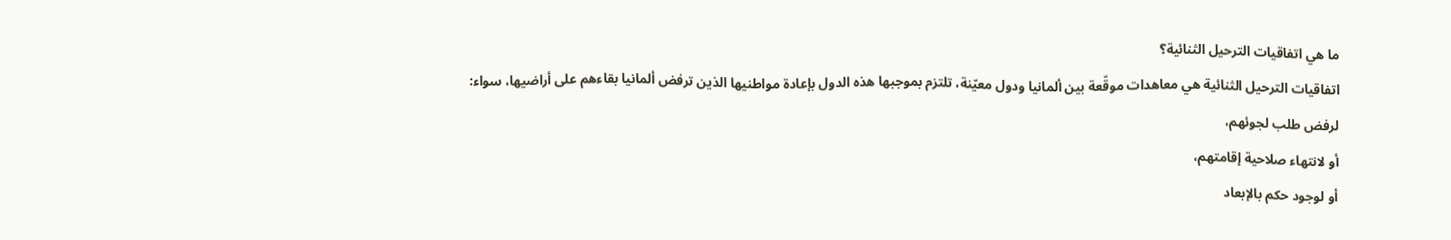ما هي اتفاقيات الترحيل الثنائية؟
اتفاقيات الترحيل الثنائية هي معاهدات موقّعة بين ألمانيا ودول معيّنة، تلتزم بموجبها هذه الدول بإعادة مواطنيها الذين ترفض ألمانيا بقاءهم على أراضيها، سواء:
لرفض طلب لجوئهم،
أو لانتهاء صلاحية إقامتهم،
أو لوجود حكم بالإبعاد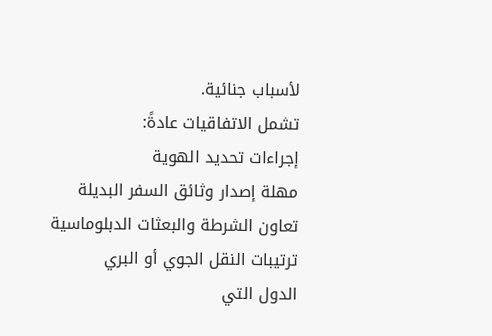لأسباب جنائية.
تشمل الاتفاقيات عادةً:
إجراءات تحديد الهوية
مهلة إصدار وثائق السفر البديلة
تعاون الشرطة والبعثات الدبلوماسية
ترتيبات النقل الجوي أو البري
الدول التي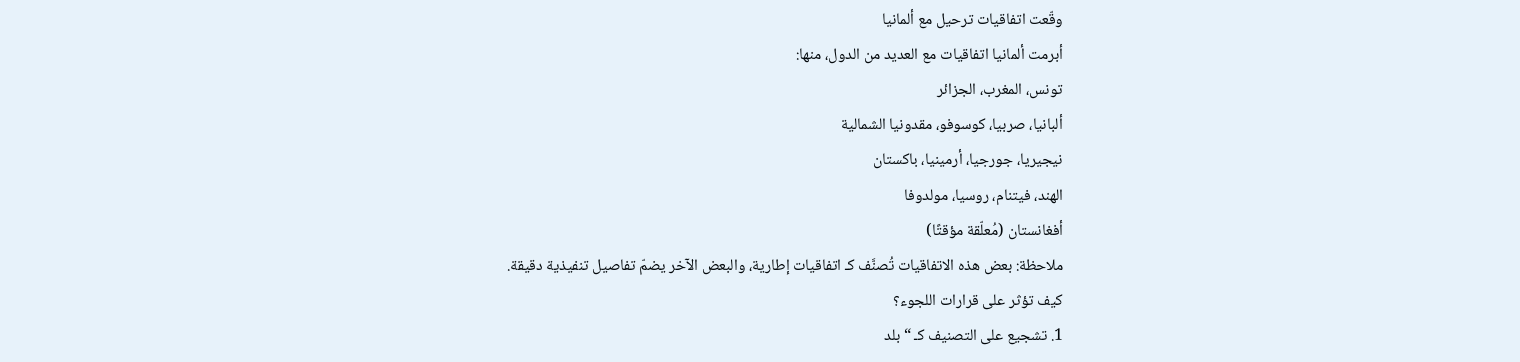وقّعت اتفاقيات ترحيل مع ألمانيا
أبرمت ألمانيا اتفاقيات مع العديد من الدول، منها:
تونس، المغرب، الجزائر
ألبانيا، صربيا، كوسوفو، مقدونيا الشمالية
نيجيريا، جورجيا، أرمينيا، باكستان
الهند، فيتنام، روسيا، مولدوفا
أفغانستان (مُعلّقة مؤقتًا)
ملاحظة: بعض هذه الاتفاقيات تُصنَّف كـ اتفاقيات إطارية، والبعض الآخر يضمّ تفاصيل تنفيذية دقيقة.
كيف تؤثر على قرارات اللجوء؟
1. تشجيع على التصنيف كـ “بلد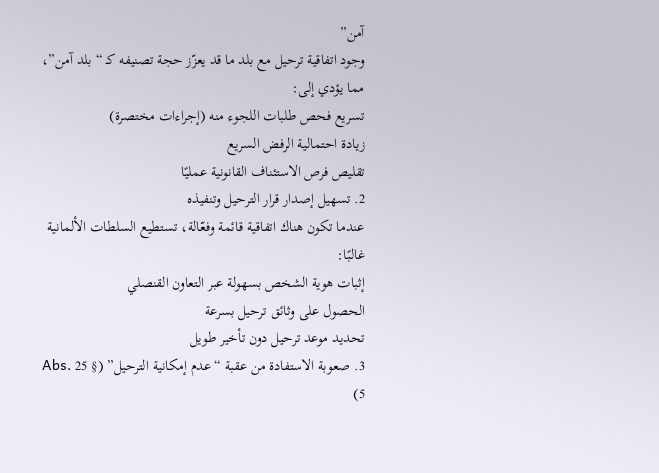آمن”
وجود اتفاقية ترحيل مع بلد ما قد يعزّز حجة تصنيفه كـ “بلد آمن”، مما يؤدي إلى:
تسريع فحص طلبات اللجوء منه (إجراءات مختصرة)
زيادة احتمالية الرفض السريع
تقليص فرص الاستئناف القانونية عمليًا
2. تسهيل إصدار قرار الترحيل وتنفيذه
عندما تكون هناك اتفاقية قائمة وفعّالة، تستطيع السلطات الألمانية غالبًا:
إثبات هوية الشخص بسهولة عبر التعاون القنصلي
الحصول على وثائق ترحيل بسرعة
تحديد موعد ترحيل دون تأخير طويل
3. صعوبة الاستفادة من عقبة “عدم إمكانية الترحيل” (§ 25 Abs. 5)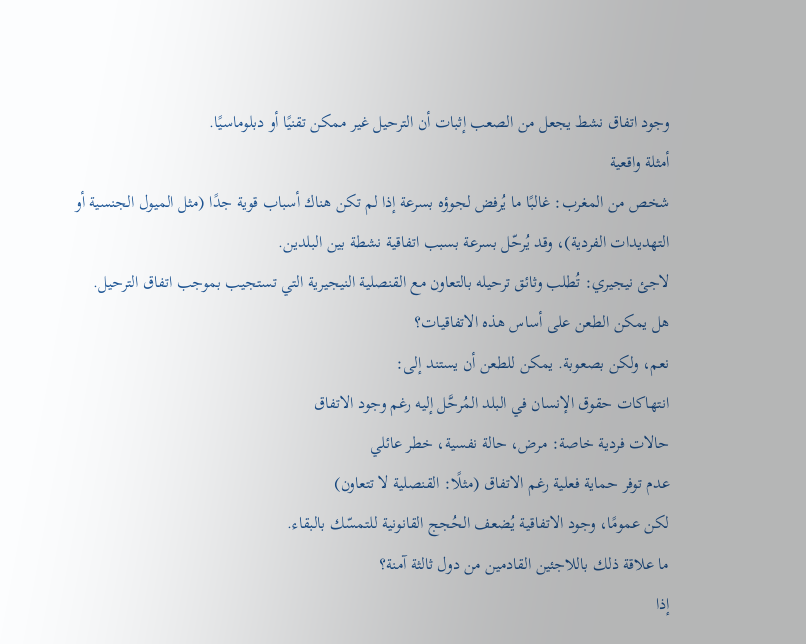وجود اتفاق نشط يجعل من الصعب إثبات أن الترحيل غير ممكن تقنيًا أو دبلوماسيًا.
أمثلة واقعية
شخص من المغرب: غالبًا ما يُرفض لجوؤه بسرعة إذا لم تكن هناك أسباب قوية جدًا (مثل الميول الجنسية أو التهديدات الفردية)، وقد يُرحّل بسرعة بسبب اتفاقية نشطة بين البلدين.
لاجئ نيجيري: تُطلب وثائق ترحيله بالتعاون مع القنصلية النيجيرية التي تستجيب بموجب اتفاق الترحيل.
هل يمكن الطعن على أساس هذه الاتفاقيات؟
نعم، ولكن بصعوبة. يمكن للطعن أن يستند إلى:
انتهاكات حقوق الإنسان في البلد المُرحَّل إليه رغم وجود الاتفاق
حالات فردية خاصة: مرض، حالة نفسية، خطر عائلي
عدم توفر حماية فعلية رغم الاتفاق (مثلًا: القنصلية لا تتعاون)
لكن عمومًا، وجود الاتفاقية يُضعف الحُجج القانونية للتمسّك بالبقاء.
ما علاقة ذلك باللاجئين القادمين من دول ثالثة آمنة؟
إذا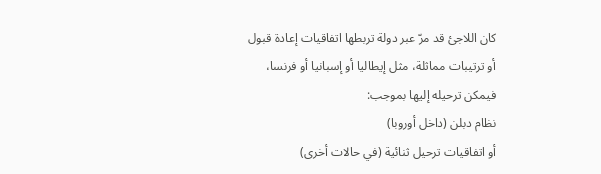كان اللاجئ قد مرّ عبر دولة تربطها اتفاقيات إعادة قبول أو ترتيبات مماثلة، مثل إيطاليا أو إسبانيا أو فرنسا، فيمكن ترحيله إليها بموجب:
نظام دبلن (داخل أوروبا)
أو اتفاقيات ترحيل ثنائية (في حالات أخرى)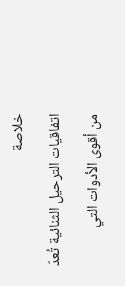خلاصة
اتفاقيات الترحيل الثنائية تُعدّ من أقوى الأدوات التي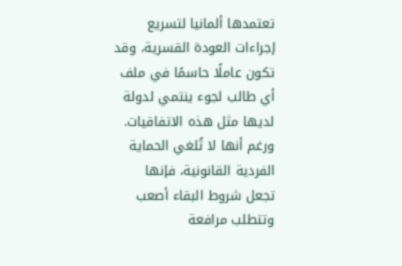تعتمدها ألمانيا لتسريع إجراءات العودة القسرية، وقد تكون عاملًا حاسمًا في ملف أي طالب لجوء ينتمي لدولة لديها مثل هذه الاتفاقيات. ورغم أنها لا تُلغي الحماية الفردية القانونية، فإنها تجعل شروط البقاء أصعب وتتطلب مرافعة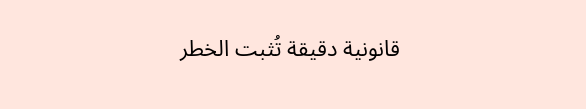قانونية دقيقة تُثبت الخطر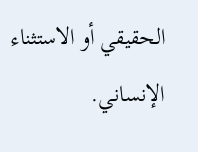الحقيقي أو الاستثناء الإنساني.